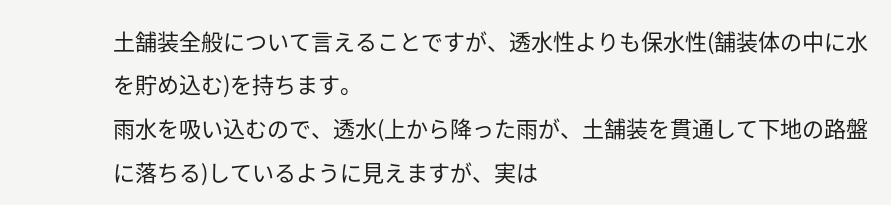土舗装全般について言えることですが、透水性よりも保水性(舗装体の中に水を貯め込む)を持ちます。
雨水を吸い込むので、透水(上から降った雨が、土舗装を貫通して下地の路盤に落ちる)しているように見えますが、実は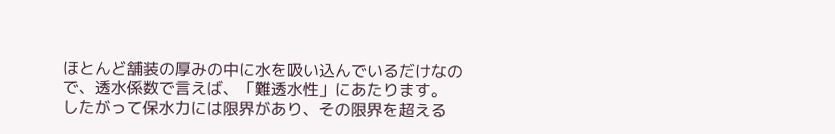ほとんど舗装の厚みの中に水を吸い込んでいるだけなので、透水係数で言えば、「難透水性」にあたります。
したがって保水力には限界があり、その限界を超える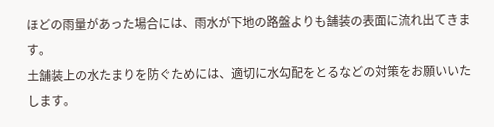ほどの雨量があった場合には、雨水が下地の路盤よりも舗装の表面に流れ出てきます。
土舗装上の水たまりを防ぐためには、適切に水勾配をとるなどの対策をお願いいたします。